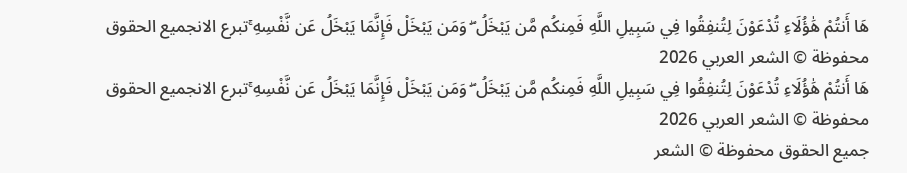هَا أَنتُمْ هَٰؤُلَاءِ تُدْعَوْنَ لِتُنفِقُوا فِي سَبِيلِ اللَّهِ فَمِنكُم مَّن يَبْخَلُ ۖ وَمَن يَبْخَلْ فَإِنَّمَا يَبْخَلُ عَن نَّفْسِهِ ۚتبرع الانجميع الحقوق محفوظة © الشعر العربي 2026
هَا أَنتُمْ هَٰؤُلَاءِ تُدْعَوْنَ لِتُنفِقُوا فِي سَبِيلِ اللَّهِ فَمِنكُم مَّن يَبْخَلُ ۖ وَمَن يَبْخَلْ فَإِنَّمَا يَبْخَلُ عَن نَّفْسِهِ ۚتبرع الانجميع الحقوق محفوظة © الشعر العربي 2026
جميع الحقوق محفوظة © الشعر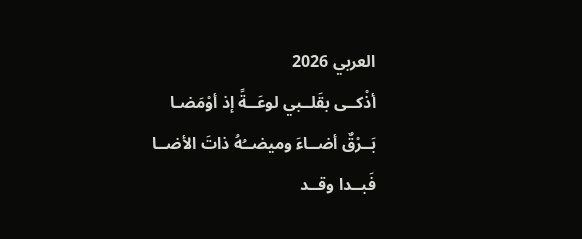العربي 2026
أذْكــى بقَلــبي لوعَــةً إذ أوْمَضـا
بَــرْقٌ أضــاءَ وميضــُهُ ذاتَ الأضــا
فَبــدا وقــد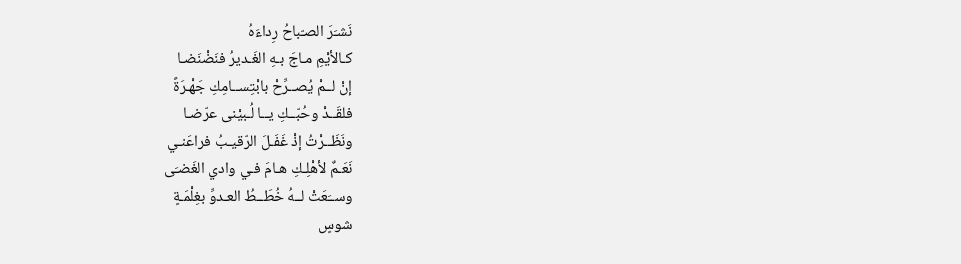نَشـَرَ الصـّباحُ رِداءَهُ
كـالأيْمِ مـاجَ بـهِ الغَـديرُ فنَضْنَضـا
إنْ لــمْ يُصــرِّحْ بابْتِســامِكِ جَهْـرَةً
فلقَــدْ وحُبّــكِ يــا لُـبيْنى عرّضـا
ونَظَــرْتُ إذْ غَفَـلَ الرّقيـبُ فراعَنـي
نَعَـمٌ لأهْلِـكِ هـامَ فـي وادي الغَضـَى
وســَعَتْ لــهُ خُطَــطُ العـدوِّ بغِلْمَـةٍ
شوسٍ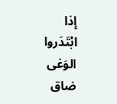إذا ابْتَدَروا الوَغى ضاق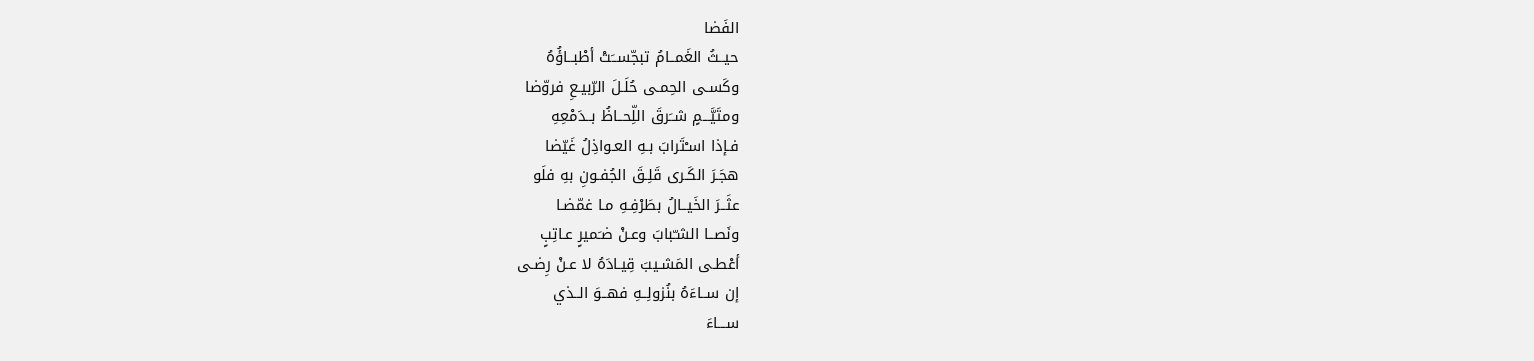الفَضا
حيــثُ الغَمــامُ تبجّســَتْ أطْبــاؤُهُ
وكَسـى الحِمـى حُلَـلَ الرّبيـعِ فروّضا
ومتَيَّـــمٍ شــَرقَ اللِّحــاظُ بــدَمْعِهِ
فـإذا اسـْتَرابَ بـهِ العـواذِلُ غَيّضا
هجَـرَ الكَـرى قَلِـقَ الجُفـونِ بهِ فلَو
عثَــرَ الخَيــالُ بطَرْفِـهِ مـا غمّضـا
ونَصــا الشـّبابَ وعـنْ ضـَميرٍ عـاتِبٍ
أعْطـى المَشـيبَ قِيـادَهُ لا عـنْ رِضـى
إن ســاءَهُ بنُزولِــهِ فهــوَ الــذي
ســـاءَ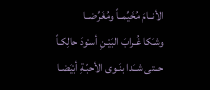الأنــامَ مُخَيِّمــاً ومُغَرِّضــا
وشـَكا غُـرابَ البَيْـنِ أسـْودَ حالِكـاً
حــتى شــَدا بنَـوى الأحبّـةِ أبْيَضـا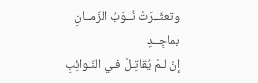وتعثّــرَتْ نُــوَبُ الزّمــانِ بماجِــدٍ
إنْ لـمْ يُقاتِـلْ فـي النّـوائِبِ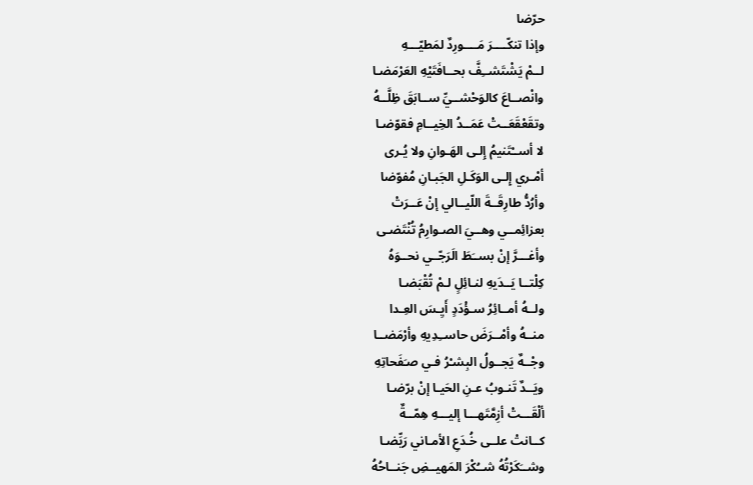حرّضا
وإذا تنكّــــرَ مَــــورِدٌ لمَطيّـــهِ
لــمْ يَشْتَشــِفَّ بحــافَتَيْهِ العَرْمَضـا
وانْصــاعَ كالوَحْشــيِّ ســابَقَ ظِلَّــهُ
وتقَعْقَعَــتْ عَمَــدُ الخِيــامِ فقوّضـا
لا أســْتَنيمُ إِلـى الهَـوانِ ولا يُـرى
أمْـري إِلـى الوَكَـلِ الجَبـانِ مُفوّضا
وأرُدُّ طارِقَــةَ اللّيــالي إنْ عَــرَتْ
بعزائِمــي وهــيَ الصـوارِمُ تُنْتَضـى
وأغـــرَّ إنْ بســَطَ الَرَجّــي نحــوَهُ
كِلْتــا يَــدَيهِ لنـائِلٍ لـمْ تُقْبَضـا
ولــهُ أمــائِرُ سـؤْدَدٍ أَيِـسَ العِـدا
منــهُ وأمْــرَضَ حاســِدِيهِ وأرْمَضــا
وجْــهٌ يَجــولُ البِشـْرُ فـي صـَفَحاتِهِ
ويَــدٌ تَنـوبُ عـنِ الحَيـا إنْ برّضـا
ألْقَـــتْ أزِمَّتَهـــا إليـــهِ هِمّــةٌ
كــانتْ علــى خُـدَعِ الأمـاني رَيِّضـا
وشــَكَرْتُهُ شــُكْرَ المَهيــضِ جَنــاحُهُ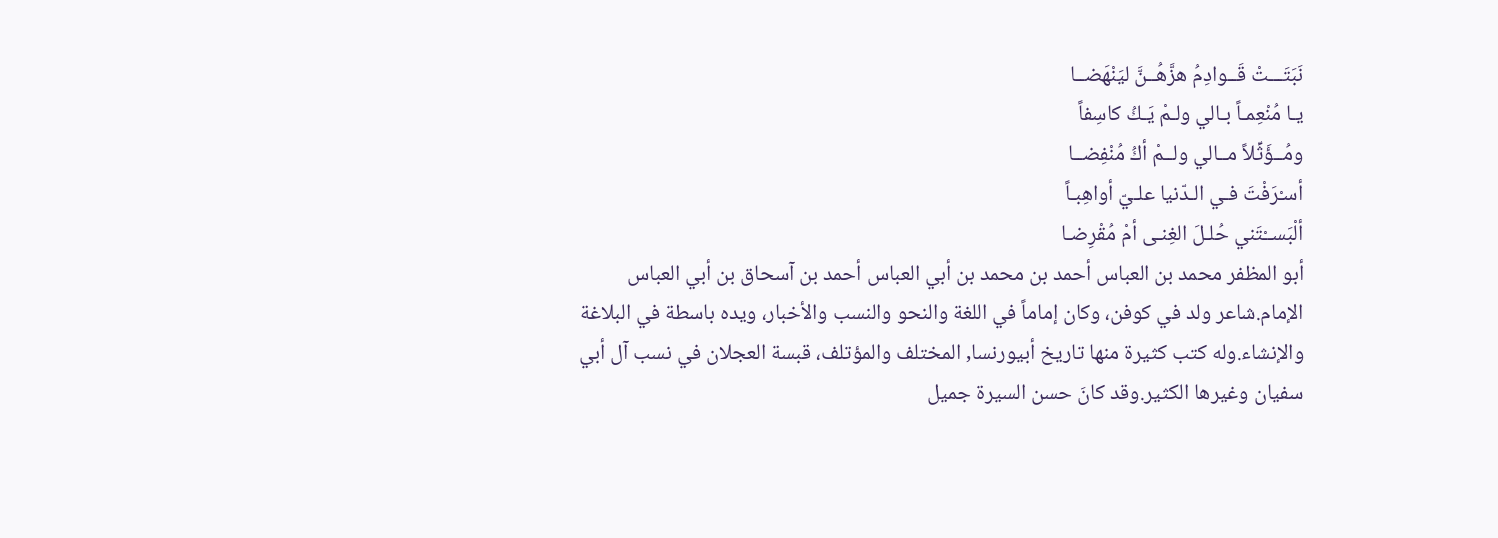نَبَتَـــتْ قَــوادِمُ هزَّهُــنَّ ليَنْهَضــا
يـا مُنْعِمـاً بـالي ولـمْ يَـكُ كاسِفاً
ومُــؤَثِّلاً مــالي ولــمْ أكُ مُنْفِضــا
أسـْرَفْتَ فـي الـدّنيا علـيّ أواهِبـاً
ألْبَســْتَني حُلـلَ الغِنـى أمْ مُقْرِضـا
أبو المظفر محمد بن العباس أحمد بن محمد بن أبي العباس أحمد بن آسحاق بن أبي العباس الإمام.شاعر ولد في كوفن، وكان إماماً في اللغة والنحو والنسب والأخبار، ويده باسطة في البلاغة والإنشاء.وله كتب كثيرة منها تاريخ أبيورنسا, المختلف والمؤتلف، قبسة العجلان في نسب آل أبي سفيان وغيرها الكثير.وقد كانَ حسن السيرة جميل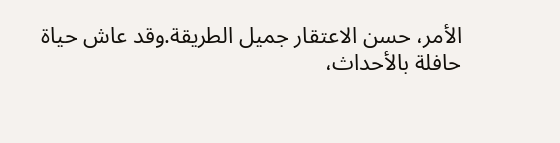الأمر، حسن الاعتقار جميل الطريقة.وقد عاش حياة حافلة بالأحداث،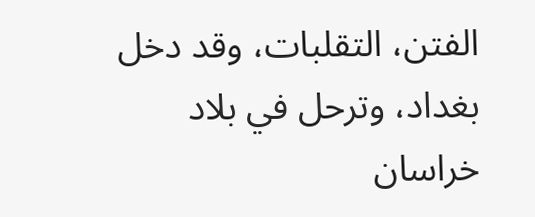الفتن، التقلبات، وقد دخل بغداد، وترحل في بلاد خراسان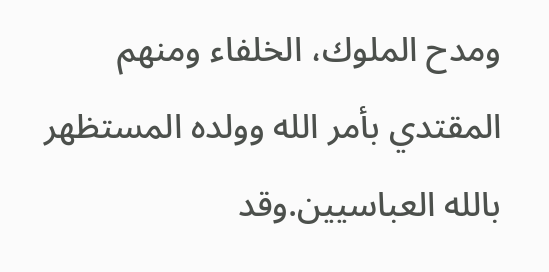ومدح الملوك، الخلفاء ومنهم المقتدي بأمر الله وولده المستظهر بالله العباسيين.وقد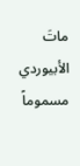ماتَ الأبيوردي مسموماً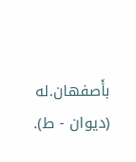بأَصفهان.له (ديوان - ط).